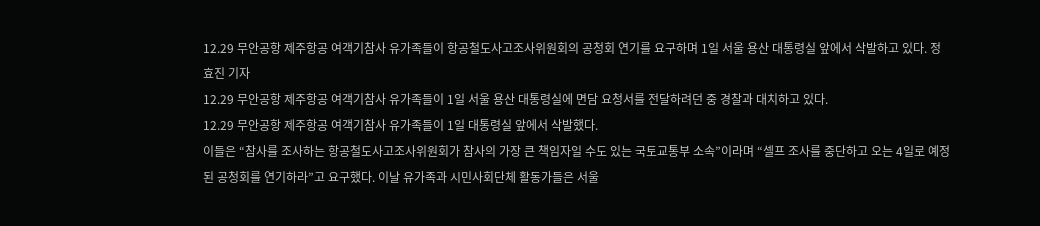12.29 무안공항 제주항공 여객기참사 유가족들이 항공철도사고조사위원회의 공청회 연기를 요구하며 1일 서울 용산 대통령실 앞에서 삭발하고 있다. 정효진 기자
12.29 무안공항 제주항공 여객기참사 유가족들이 1일 서울 용산 대통령실에 면담 요청서를 전달하려던 중 경찰과 대치하고 있다.
12.29 무안공항 제주항공 여객기참사 유가족들이 1일 대통령실 앞에서 삭발했다.
이들은 “참사를 조사하는 항공철도사고조사위원회가 참사의 가장 큰 책임자일 수도 있는 국토교통부 소속”이라며 “셀프 조사를 중단하고 오는 4일로 예정된 공청회를 연기하라”고 요구했다. 이날 유가족과 시민사회단체 활동가들은 서울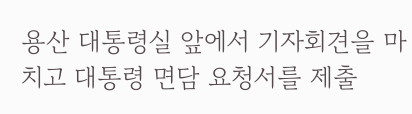용산 대통령실 앞에서 기자회견을 마치고 대통령 면담 요청서를 제출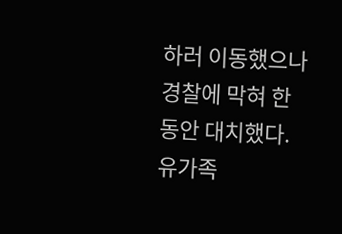하러 이동했으나 경찰에 막혀 한동안 대치했다.
유가족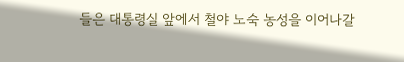들은 대통령실 앞에서 철야 노숙 농성을 이어나갈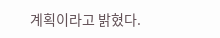계획이라고 밝혔다.